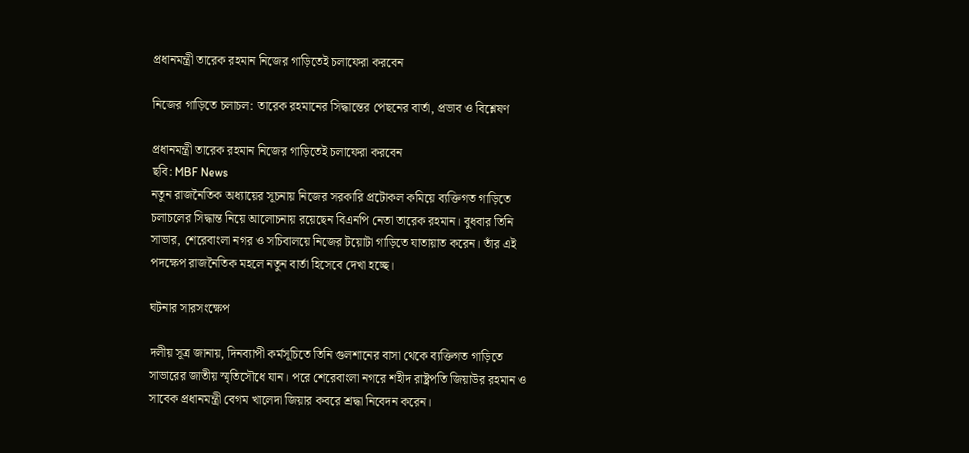প্রধানমন্ত্রী তারেক রহমান নিজের গাড়িতেই চলাফেরা করবেন

নিজের গাড়িতে চলাচল: তারেক রহমানের সিদ্ধান্তের পেছনের বার্তা, প্রভাব ও বিশ্লেষণ

প্রধানমন্ত্রী তারেক রহমান নিজের গাড়িতেই চলাফেরা করবেন
ছবি: MBF News
নতুন রাজনৈতিক অধ্যায়ের সূচনায় নিজের সরকারি প্রটোকল কমিয়ে ব্যক্তিগত গাড়িতে চলাচলের সিদ্ধান্ত নিয়ে আলোচনায় রয়েছেন বিএনপি নেতা তারেক রহমান। বুধবার তিনি সাভার, শেরেবাংলা নগর ও সচিবালয়ে নিজের টয়োটা গাড়িতে যাতায়াত করেন। তাঁর এই পদক্ষেপ রাজনৈতিক মহলে নতুন বার্তা হিসেবে দেখা হচ্ছে।

ঘটনার সারসংক্ষেপ

দলীয় সূত্র জানায়, দিনব্যাপী কর্মসূচিতে তিনি গুলশানের বাসা থেকে ব্যক্তিগত গাড়িতে সাভারের জাতীয় স্মৃতিসৌধে যান। পরে শেরেবাংলা নগরে শহীদ রাষ্ট্রপতি জিয়াউর রহমান ও সাবেক প্রধানমন্ত্রী বেগম খালেদা জিয়ার কবরে শ্রদ্ধা নিবেদন করেন।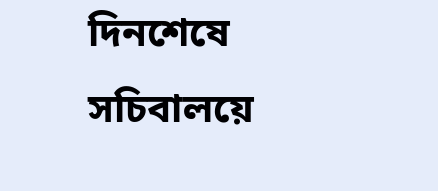দিনশেষে সচিবালয়ে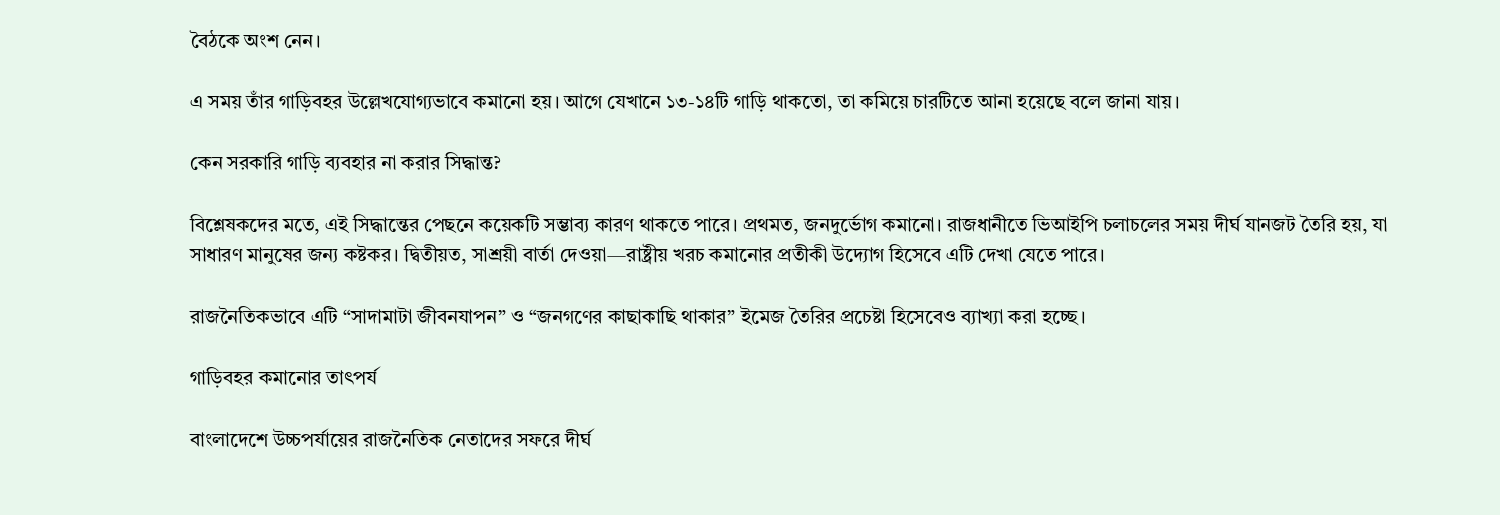বৈঠকে অংশ নেন।

এ সময় তাঁর গাড়িবহর উল্লেখযোগ্যভাবে কমানো হয়। আগে যেখানে ১৩-১৪টি গাড়ি থাকতো, তা কমিয়ে চারটিতে আনা হয়েছে বলে জানা যায়।

কেন সরকারি গাড়ি ব্যবহার না করার সিদ্ধান্ত?

বিশ্লেষকদের মতে, এই সিদ্ধান্তের পেছনে কয়েকটি সম্ভাব্য কারণ থাকতে পারে। প্রথমত, জনদুর্ভোগ কমানো। রাজধানীতে ভিআইপি চলাচলের সময় দীর্ঘ যানজট তৈরি হয়, যা সাধারণ মানুষের জন্য কষ্টকর। দ্বিতীয়ত, সাশ্রয়ী বার্তা দেওয়া—রাষ্ট্রীয় খরচ কমানোর প্রতীকী উদ্যোগ হিসেবে এটি দেখা যেতে পারে।

রাজনৈতিকভাবে এটি “সাদামাটা জীবনযাপন” ও “জনগণের কাছাকাছি থাকার” ইমেজ তৈরির প্রচেষ্টা হিসেবেও ব্যাখ্যা করা হচ্ছে।

গাড়িবহর কমানোর তাৎপর্য

বাংলাদেশে উচ্চপর্যায়ের রাজনৈতিক নেতাদের সফরে দীর্ঘ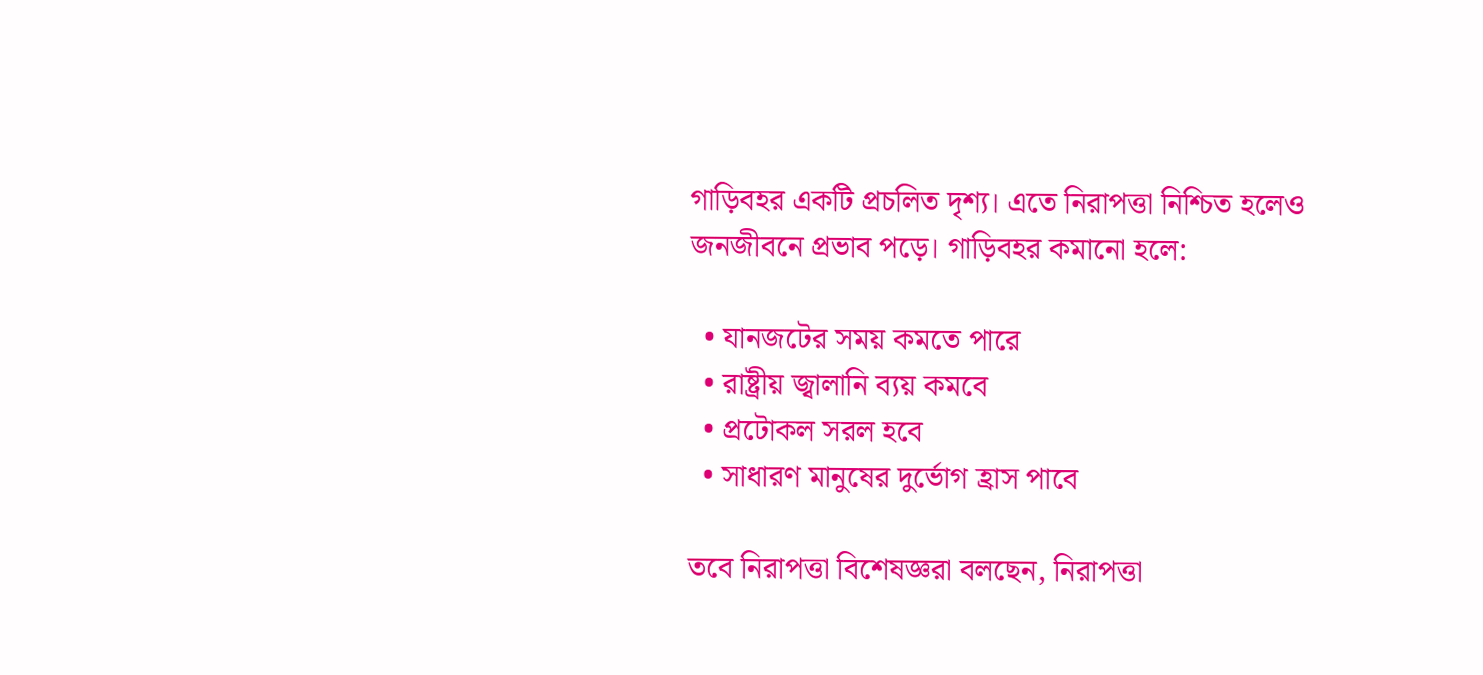গাড়িবহর একটি প্রচলিত দৃশ্য। এতে নিরাপত্তা নিশ্চিত হলেও জনজীবনে প্রভাব পড়ে। গাড়িবহর কমানো হলে:

  • যানজটের সময় কমতে পারে
  • রাষ্ট্রীয় জ্বালানি ব্যয় কমবে
  • প্রটোকল সরল হবে
  • সাধারণ মানুষের দুর্ভোগ হ্রাস পাবে

তবে নিরাপত্তা বিশেষজ্ঞরা বলছেন, নিরাপত্তা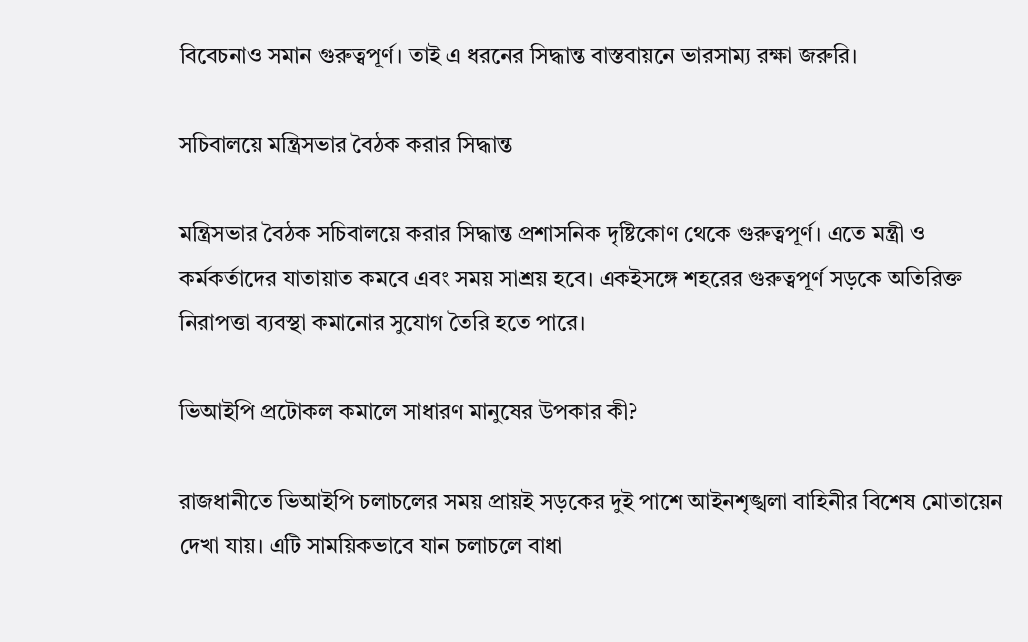বিবেচনাও সমান গুরুত্বপূর্ণ। তাই এ ধরনের সিদ্ধান্ত বাস্তবায়নে ভারসাম্য রক্ষা জরুরি।

সচিবালয়ে মন্ত্রিসভার বৈঠক করার সিদ্ধান্ত

মন্ত্রিসভার বৈঠক সচিবালয়ে করার সিদ্ধান্ত প্রশাসনিক দৃষ্টিকোণ থেকে গুরুত্বপূর্ণ। এতে মন্ত্রী ও কর্মকর্তাদের যাতায়াত কমবে এবং সময় সাশ্রয় হবে। একইসঙ্গে শহরের গুরুত্বপূর্ণ সড়কে অতিরিক্ত নিরাপত্তা ব্যবস্থা কমানোর সুযোগ তৈরি হতে পারে।

ভিআইপি প্রটোকল কমালে সাধারণ মানুষের উপকার কী?

রাজধানীতে ভিআইপি চলাচলের সময় প্রায়ই সড়কের দুই পাশে আইনশৃঙ্খলা বাহিনীর বিশেষ মোতায়েন দেখা যায়। এটি সাময়িকভাবে যান চলাচলে বাধা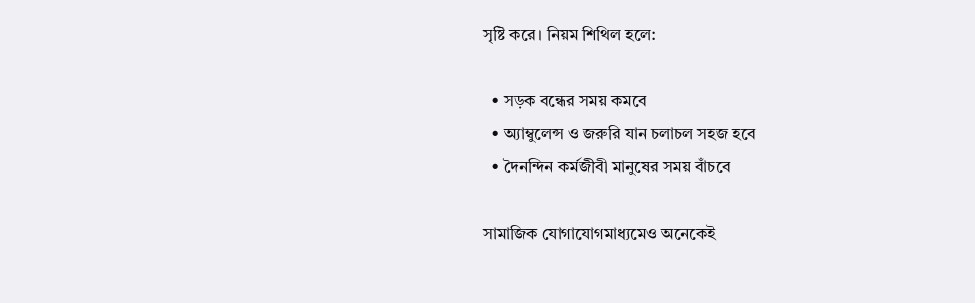সৃষ্টি করে। নিয়ম শিথিল হলে:

  • সড়ক বন্ধের সময় কমবে
  • অ্যাম্বুলেন্স ও জরুরি যান চলাচল সহজ হবে
  • দৈনন্দিন কর্মজীবী মানুষের সময় বাঁচবে

সামাজিক যোগাযোগমাধ্যমেও অনেকেই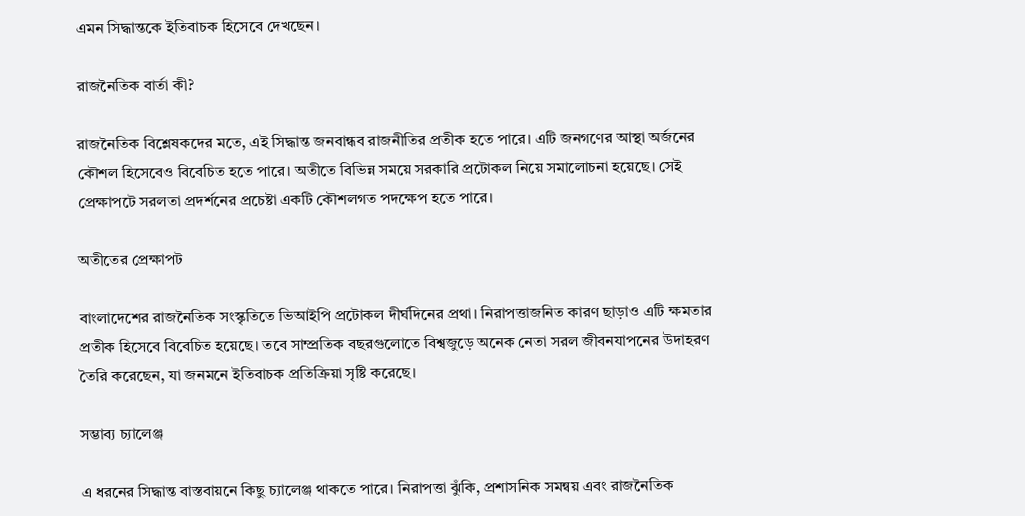এমন সিদ্ধান্তকে ইতিবাচক হিসেবে দেখছেন।

রাজনৈতিক বার্তা কী?

রাজনৈতিক বিশ্লেষকদের মতে, এই সিদ্ধান্ত জনবান্ধব রাজনীতির প্রতীক হতে পারে। এটি জনগণের আস্থা অর্জনের কৌশল হিসেবেও বিবেচিত হতে পারে। অতীতে বিভিন্ন সময়ে সরকারি প্রটোকল নিয়ে সমালোচনা হয়েছে। সেই প্রেক্ষাপটে সরলতা প্রদর্শনের প্রচেষ্টা একটি কৌশলগত পদক্ষেপ হতে পারে।

অতীতের প্রেক্ষাপট

বাংলাদেশের রাজনৈতিক সংস্কৃতিতে ভিআইপি প্রটোকল দীর্ঘদিনের প্রথা। নিরাপত্তাজনিত কারণ ছাড়াও এটি ক্ষমতার প্রতীক হিসেবে বিবেচিত হয়েছে। তবে সাম্প্রতিক বছরগুলোতে বিশ্বজুড়ে অনেক নেতা সরল জীবনযাপনের উদাহরণ তৈরি করেছেন, যা জনমনে ইতিবাচক প্রতিক্রিয়া সৃষ্টি করেছে।

সম্ভাব্য চ্যালেঞ্জ

এ ধরনের সিদ্ধান্ত বাস্তবায়নে কিছু চ্যালেঞ্জ থাকতে পারে। নিরাপত্তা ঝুঁকি, প্রশাসনিক সমন্বয় এবং রাজনৈতিক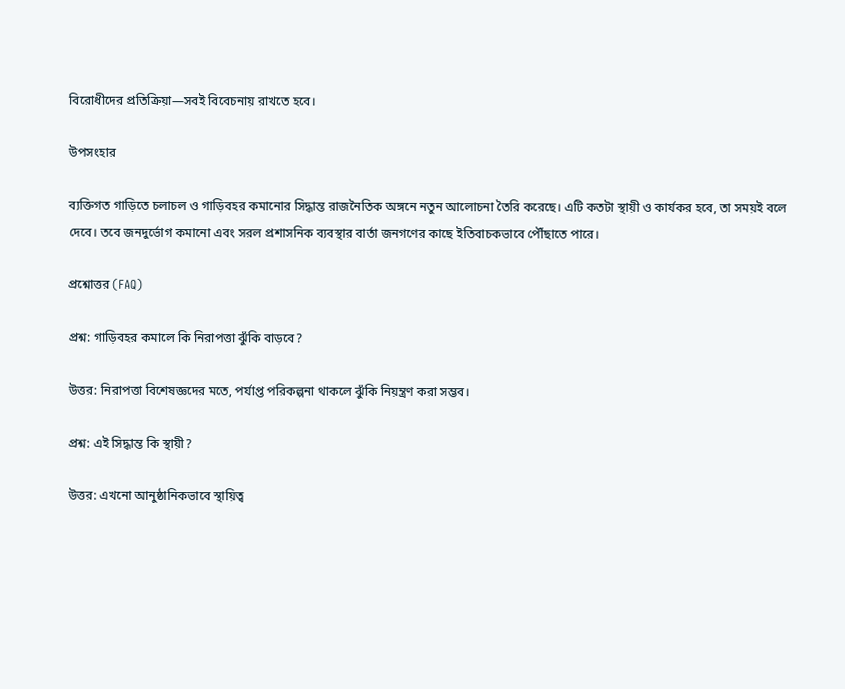বিরোধীদের প্রতিক্রিয়া—সবই বিবেচনায় রাখতে হবে।

উপসংহার

ব্যক্তিগত গাড়িতে চলাচল ও গাড়িবহর কমানোর সিদ্ধান্ত রাজনৈতিক অঙ্গনে নতুন আলোচনা তৈরি করেছে। এটি কতটা স্থায়ী ও কার্যকর হবে, তা সময়ই বলে দেবে। তবে জনদুর্ভোগ কমানো এবং সরল প্রশাসনিক ব্যবস্থার বার্তা জনগণের কাছে ইতিবাচকভাবে পৌঁছাতে পারে।

প্রশ্নোত্তর (FAQ)

প্রশ্ন: গাড়িবহর কমালে কি নিরাপত্তা ঝুঁকি বাড়বে?

উত্তর: নিরাপত্তা বিশেষজ্ঞদের মতে, পর্যাপ্ত পরিকল্পনা থাকলে ঝুঁকি নিয়ন্ত্রণ করা সম্ভব।

প্রশ্ন: এই সিদ্ধান্ত কি স্থায়ী?

উত্তর: এখনো আনুষ্ঠানিকভাবে স্থায়িত্ব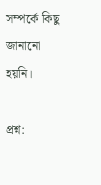সম্পর্কে কিছু জানানো হয়নি।

প্রশ্ন: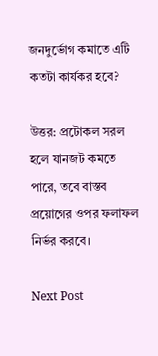জনদুর্ভোগ কমাতে এটি কতটা কার্যকর হবে?

উত্তর: প্রটোকল সরল হলে যানজট কমতে পারে, তবে বাস্তব প্রয়োগের ওপর ফলাফল নির্ভর করবে।

Next Post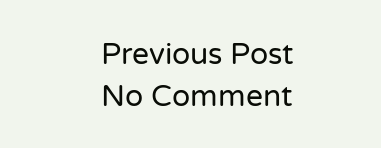Previous Post
No Comment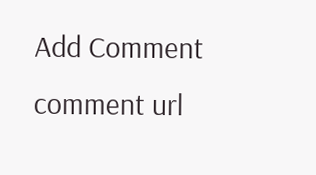Add Comment
comment url